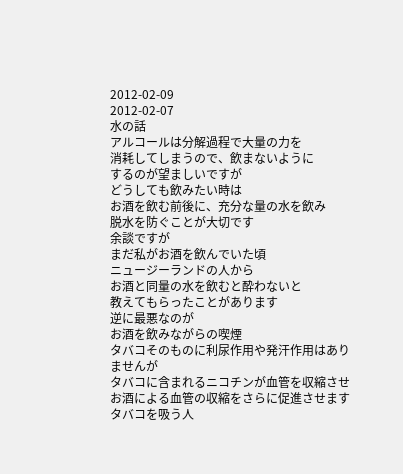2012-02-09
2012-02-07
水の話
アルコールは分解過程で大量の力を
消耗してしまうので、飲まないように
するのが望ましいですが
どうしても飲みたい時は
お酒を飲む前後に、充分な量の水を飲み
脱水を防ぐことが大切です
余談ですが
まだ私がお酒を飲んでいた頃
ニュージーランドの人から
お酒と同量の水を飲むと酔わないと
教えてもらったことがあります
逆に最悪なのが
お酒を飲みながらの喫煙
タバコそのものに利尿作用や発汗作用はありませんが
タバコに含まれるニコチンが血管を収縮させ
お酒による血管の収縮をさらに促進させます
タバコを吸う人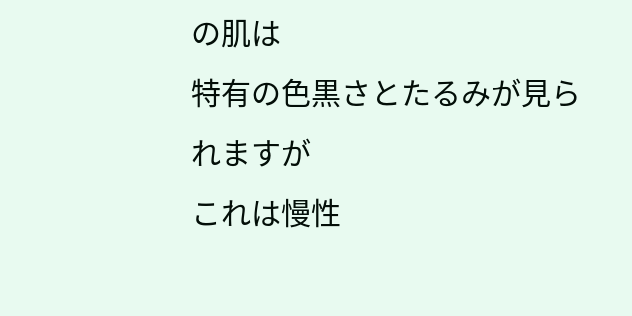の肌は
特有の色黒さとたるみが見られますが
これは慢性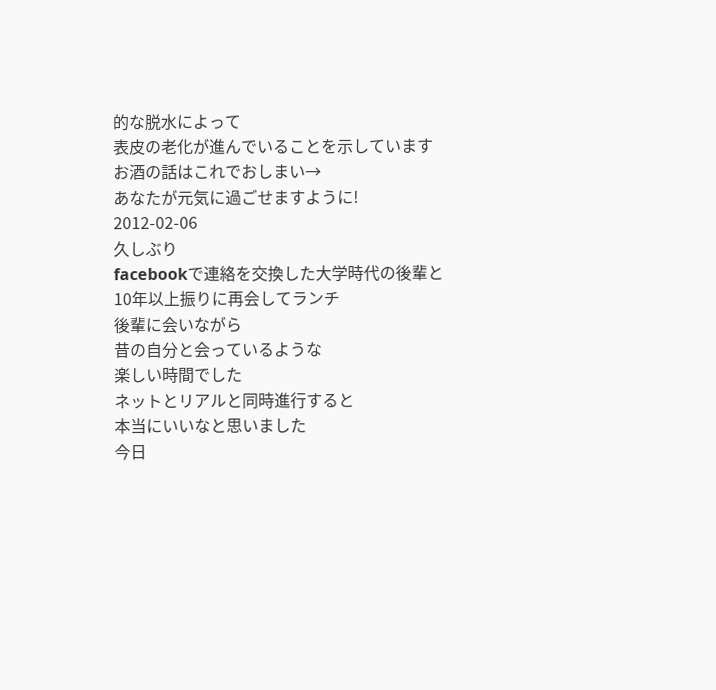的な脱水によって
表皮の老化が進んでいることを示しています
お酒の話はこれでおしまい→
あなたが元気に過ごせますように!
2012-02-06
久しぶり
facebookで連絡を交換した大学時代の後輩と
10年以上振りに再会してランチ
後輩に会いながら
昔の自分と会っているような
楽しい時間でした
ネットとリアルと同時進行すると
本当にいいなと思いました
今日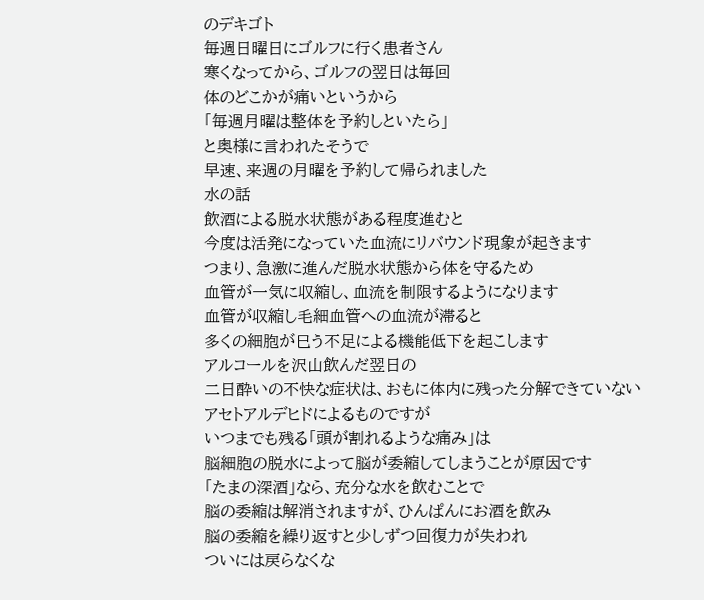のデキゴト
毎週日曜日にゴルフに行く患者さん
寒くなってから、ゴルフの翌日は毎回
体のどこかが痛いというから
「毎週月曜は整体を予約しといたら」
と奥様に言われたそうで
早速、来週の月曜を予約して帰られました
水の話
飲酒による脱水状態がある程度進むと
今度は活発になっていた血流にリバウンド現象が起きます
つまり、急激に進んだ脱水状態から体を守るため
血管が一気に収縮し、血流を制限するようになります
血管が収縮し毛細血管への血流が滞ると
多くの細胞が巳う不足による機能低下を起こします
アルコールを沢山飲んだ翌日の
二日酔いの不快な症状は、おもに体内に残った分解できていない
アセトアルデヒドによるものですが
いつまでも残る「頭が割れるような痛み」は
脳細胞の脱水によって脳が委縮してしまうことが原因です
「たまの深酒」なら、充分な水を飲むことで
脳の委縮は解消されますが、ひんぱんにお酒を飲み
脳の委縮を繰り返すと少しずつ回復力が失われ
ついには戻らなくな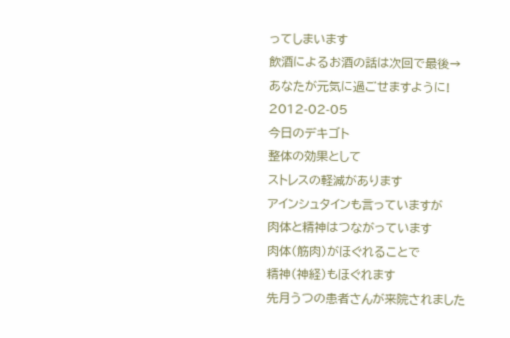ってしまいます
飲酒によるお酒の話は次回で最後→
あなたが元気に過ごせますように!
2012-02-05
今日のデキゴト
整体の効果として
ストレスの軽減があります
アインシュタインも言っていますが
肉体と精神はつながっています
肉体(筋肉)がほぐれることで
精神(神経)もほぐれます
先月うつの患者さんが来院されました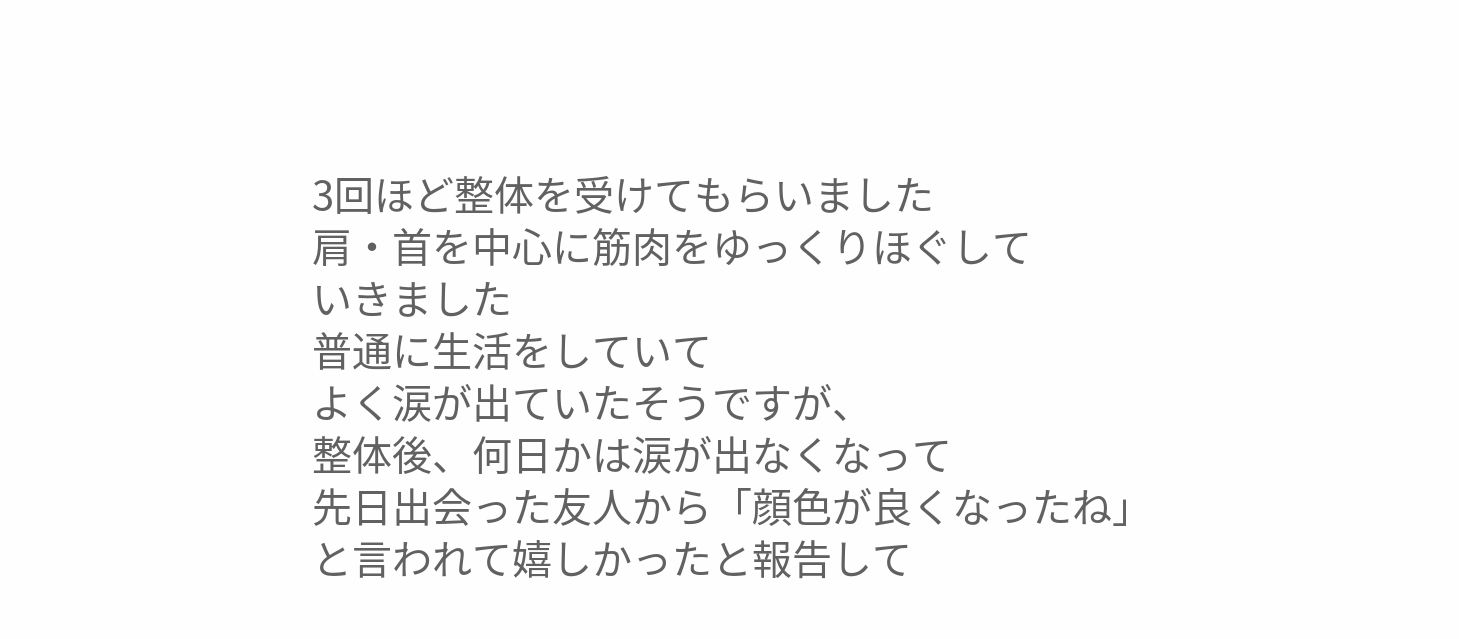3回ほど整体を受けてもらいました
肩・首を中心に筋肉をゆっくりほぐして
いきました
普通に生活をしていて
よく涙が出ていたそうですが、
整体後、何日かは涙が出なくなって
先日出会った友人から「顔色が良くなったね」
と言われて嬉しかったと報告して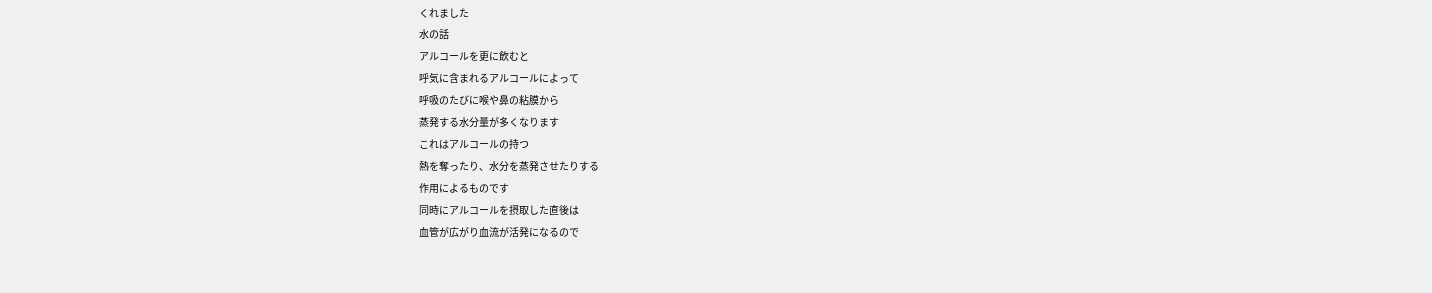くれました
水の話
アルコールを更に飲むと
呼気に含まれるアルコールによって
呼吸のたびに喉や鼻の粘膜から
蒸発する水分量が多くなります
これはアルコールの持つ
熱を奪ったり、水分を蒸発させたりする
作用によるものです
同時にアルコールを摂取した直後は
血管が広がり血流が活発になるので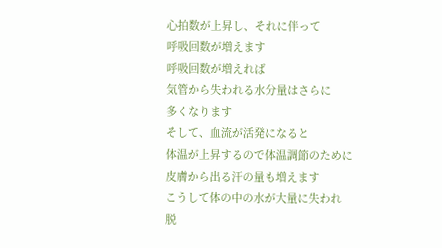心拍数が上昇し、それに伴って
呼吸回数が増えます
呼吸回数が増えれば
気管から失われる水分量はさらに
多くなります
そして、血流が活発になると
体温が上昇するので体温調節のために
皮膚から出る汗の量も増えます
こうして体の中の水が大量に失われ
脱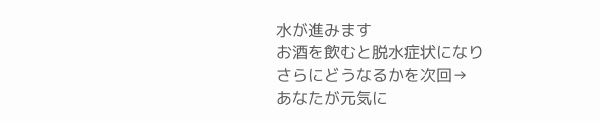水が進みます
お酒を飲むと脱水症状になり
さらにどうなるかを次回→
あなたが元気に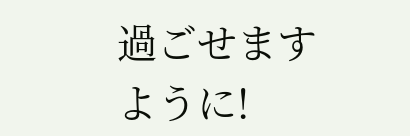過ごせますように!